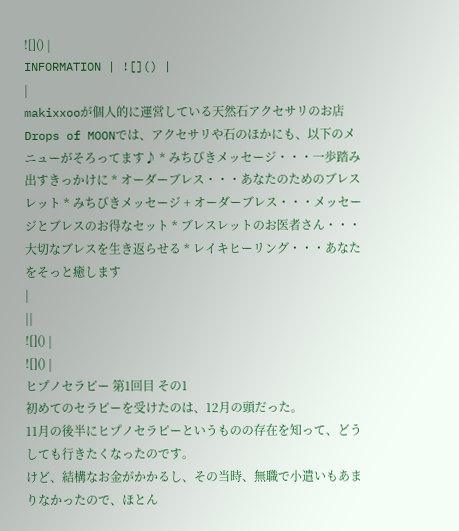![]() |
INFORMATION | ![]() |
|
makixxooが個人的に運営している天然石アクセサリのお店Drops of MOONでは、アクセサリや石のほかにも、以下のメニューがそろってます♪ * みちびきメッセージ・・・一歩踏み出すきっかけに * オーダーブレス・・・あなたのためのブレスレット * みちびきメッセージ + オーダーブレス・・・メッセージとブレスのお得なセット * ブレスレットのお医者さん・・・大切なブレスを生き返らせる * レイキヒーリング・・・あなたをそっと癒します
|
||
![]() |
![]() |
ヒプノセラピー 第1回目 その1
初めてのセラピーを受けたのは、12月の頭だった。
11月の後半にヒプノセラピーというものの存在を知って、どうしても行きたくなったのです。
けど、結構なお金がかかるし、その当時、無職で小遣いもあまりなかったので、ほとん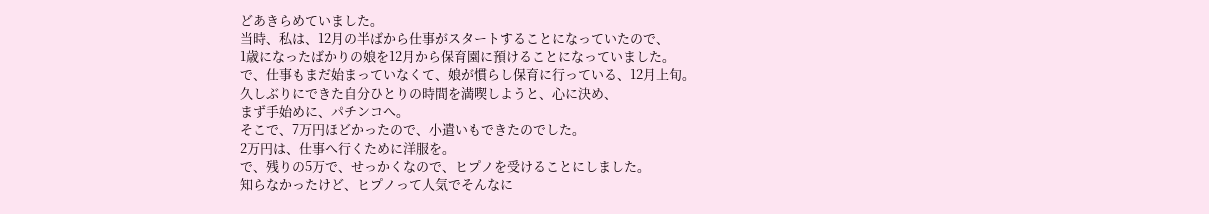どあきらめていました。
当時、私は、12月の半ばから仕事がスタートすることになっていたので、
1歳になったばかりの娘を12月から保育園に預けることになっていました。
で、仕事もまだ始まっていなくて、娘が慣らし保育に行っている、12月上旬。
久しぶりにできた自分ひとりの時間を満喫しようと、心に決め、
まず手始めに、パチンコへ。
そこで、7万円ほどかったので、小遣いもできたのでした。
2万円は、仕事へ行くために洋服を。
で、残りの5万で、せっかくなので、ヒプノを受けることにしました。
知らなかったけど、ヒプノって人気でそんなに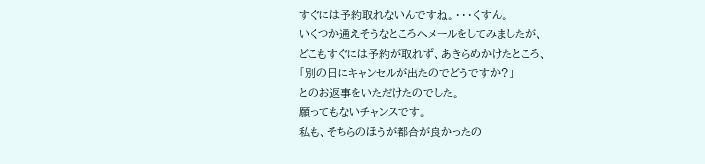すぐには予約取れないんですね。・・・くすん。
いくつか通えそうなところへメールをしてみましたが、
どこもすぐには予約が取れず、あきらめかけたところ、
「別の日にキャンセルが出たのでどうですか?」
とのお返事をいただけたのでした。
願ってもないチャンスです。
私も、そちらのほうが都合が良かったの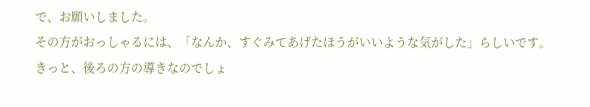で、お願いしました。
その方がおっしゃるには、「なんか、すぐみてあげたほうがいいような気がした」らしいです。
きっと、後ろの方の導きなのでしょ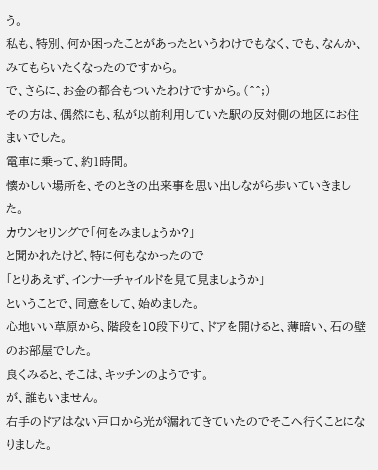う。
私も、特別、何か困ったことがあったというわけでもなく、でも、なんか、みてもらいたくなったのですから。
で、さらに、お金の都合もついたわけですから。(^^;)
その方は、偶然にも、私が以前利用していた駅の反対側の地区にお住まいでした。
電車に乗って、約1時間。
懐かしい場所を、そのときの出来事を思い出しながら歩いていきました。
カウンセリングで「何をみましょうか?」
と聞かれたけど、特に何もなかったので
「とりあえず、インナーチャイルドを見て見ましょうか」
ということで、同意をして、始めました。
心地いい草原から、階段を10段下りて、ドアを開けると、薄暗い、石の壁のお部屋でした。
良くみると、そこは、キッチンのようです。
が、誰もいません。
右手のドアはない戸口から光が漏れてきていたのでそこへ行くことになりました。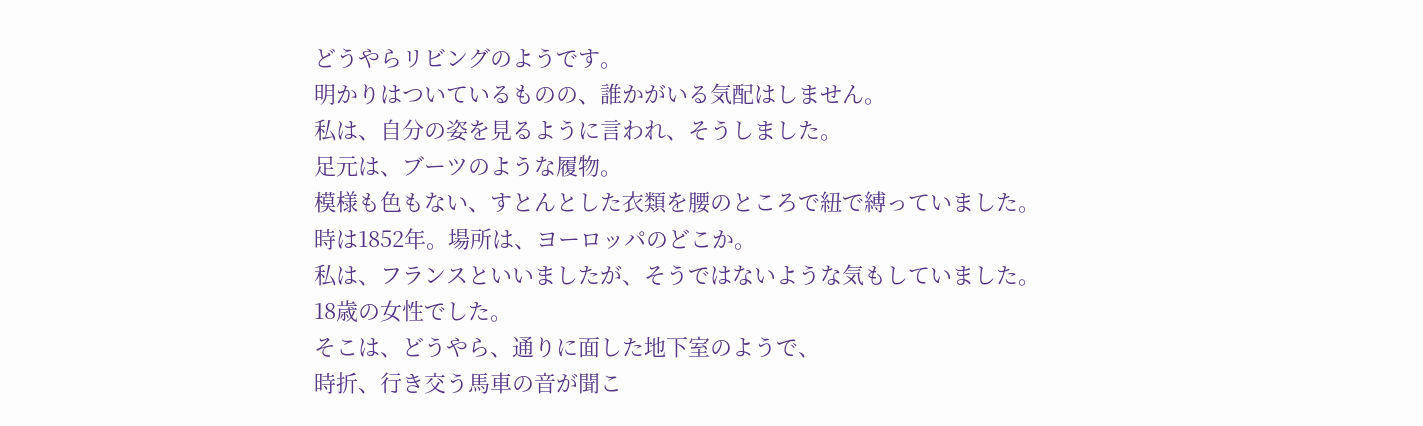どうやらリビングのようです。
明かりはついているものの、誰かがいる気配はしません。
私は、自分の姿を見るように言われ、そうしました。
足元は、ブーツのような履物。
模様も色もない、すとんとした衣類を腰のところで紐で縛っていました。
時は1852年。場所は、ヨーロッパのどこか。
私は、フランスといいましたが、そうではないような気もしていました。
18歳の女性でした。
そこは、どうやら、通りに面した地下室のようで、
時折、行き交う馬車の音が聞こ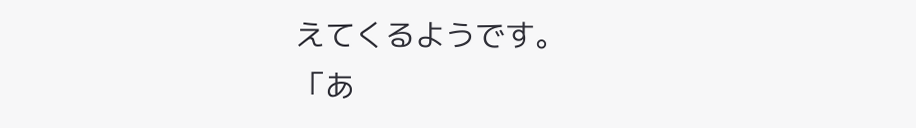えてくるようです。
「あ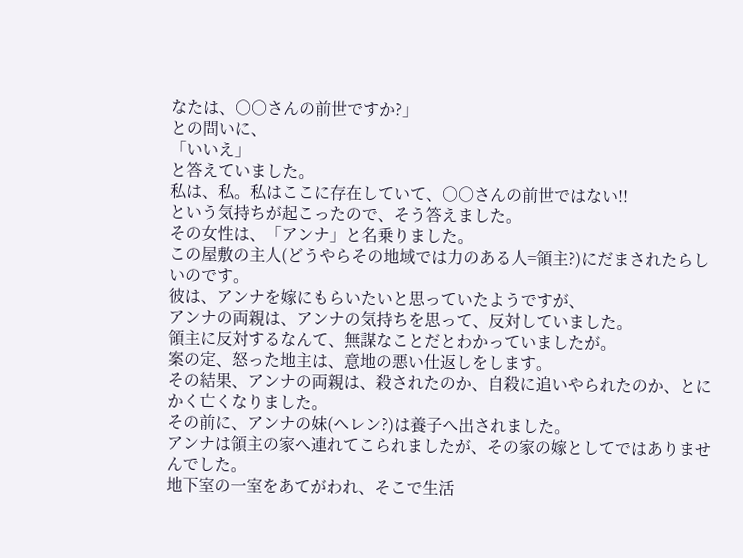なたは、○○さんの前世ですか?」
との問いに、
「いいえ」
と答えていました。
私は、私。私はここに存在していて、○○さんの前世ではない!!
という気持ちが起こったので、そう答えました。
その女性は、「アンナ」と名乗りました。
この屋敷の主人(どうやらその地域では力のある人=領主?)にだまされたらしいのです。
彼は、アンナを嫁にもらいたいと思っていたようですが、
アンナの両親は、アンナの気持ちを思って、反対していました。
領主に反対するなんて、無謀なことだとわかっていましたが。
案の定、怒った地主は、意地の悪い仕返しをします。
その結果、アンナの両親は、殺されたのか、自殺に追いやられたのか、とにかく亡くなりました。
その前に、アンナの妹(ヘレン?)は養子へ出されました。
アンナは領主の家へ連れてこられましたが、その家の嫁としてではありませんでした。
地下室の一室をあてがわれ、そこで生活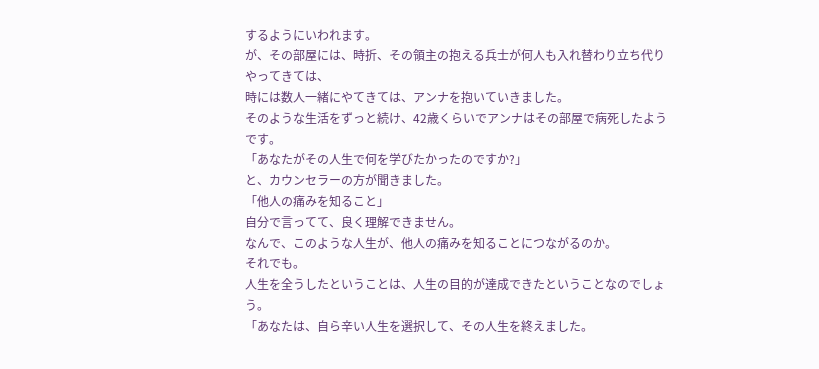するようにいわれます。
が、その部屋には、時折、その領主の抱える兵士が何人も入れ替わり立ち代りやってきては、
時には数人一緒にやてきては、アンナを抱いていきました。
そのような生活をずっと続け、42歳くらいでアンナはその部屋で病死したようです。
「あなたがその人生で何を学びたかったのですか?」
と、カウンセラーの方が聞きました。
「他人の痛みを知ること」
自分で言ってて、良く理解できません。
なんで、このような人生が、他人の痛みを知ることにつながるのか。
それでも。
人生を全うしたということは、人生の目的が達成できたということなのでしょう。
「あなたは、自ら辛い人生を選択して、その人生を終えました。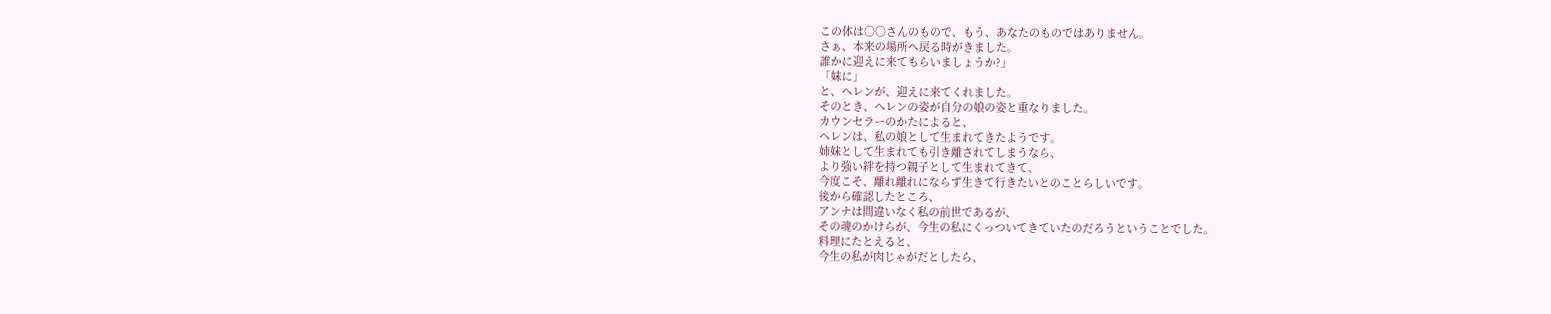この体は○○さんのもので、もう、あなたのものではありません。
さぁ、本来の場所へ戻る時がきました。
誰かに迎えに来てもらいましょうか?」
「妹に」
と、ヘレンが、迎えに来てくれました。
そのとき、ヘレンの姿が自分の娘の姿と重なりました。
カウンセラーのかたによると、
ヘレンは、私の娘として生まれてきたようです。
姉妹として生まれても引き離されてしまうなら、
より強い絆を持つ親子として生まれてきて、
今度こそ、離れ離れにならず生きて行きたいとのことらしいです。
後から確認したところ、
アンナは間違いなく私の前世であるが、
その魂のかけらが、今生の私にくっついてきていたのだろうということでした。
料理にたとえると、
今生の私が肉じゃがだとしたら、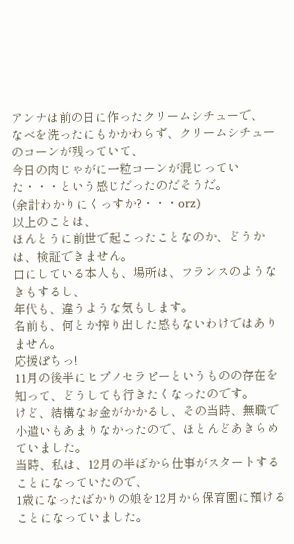アンナは前の日に作ったクリームシチューで、
なべを洗ったにもかかわらず、クリームシチューのコーンが残っていて、
今日の肉じゃがに一粒コーンが混じっていた・・・という感じだったのだそうだ。
(余計わかりにくっすか?・・・orz)
以上のことは、
ほんとうに前世で起こったことなのか、どうかは、検証できません。
口にしている本人も、場所は、フランスのようなきもするし、
年代も、違うような気もします。
名前も、何とか搾り出した感もないわけではありません。
応援ぽちっ!
11月の後半にヒプノセラピーというものの存在を知って、どうしても行きたくなったのです。
けど、結構なお金がかかるし、その当時、無職で小遣いもあまりなかったので、ほとんどあきらめていました。
当時、私は、12月の半ばから仕事がスタートすることになっていたので、
1歳になったばかりの娘を12月から保育園に預けることになっていました。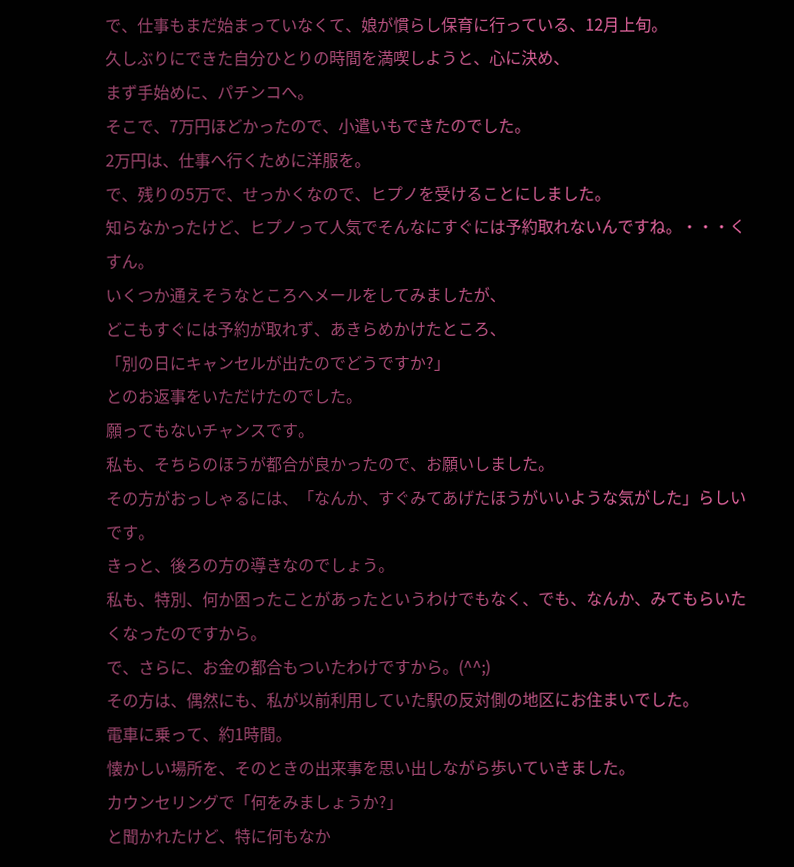で、仕事もまだ始まっていなくて、娘が慣らし保育に行っている、12月上旬。
久しぶりにできた自分ひとりの時間を満喫しようと、心に決め、
まず手始めに、パチンコへ。
そこで、7万円ほどかったので、小遣いもできたのでした。
2万円は、仕事へ行くために洋服を。
で、残りの5万で、せっかくなので、ヒプノを受けることにしました。
知らなかったけど、ヒプノって人気でそんなにすぐには予約取れないんですね。・・・くすん。
いくつか通えそうなところへメールをしてみましたが、
どこもすぐには予約が取れず、あきらめかけたところ、
「別の日にキャンセルが出たのでどうですか?」
とのお返事をいただけたのでした。
願ってもないチャンスです。
私も、そちらのほうが都合が良かったので、お願いしました。
その方がおっしゃるには、「なんか、すぐみてあげたほうがいいような気がした」らしいです。
きっと、後ろの方の導きなのでしょう。
私も、特別、何か困ったことがあったというわけでもなく、でも、なんか、みてもらいたくなったのですから。
で、さらに、お金の都合もついたわけですから。(^^;)
その方は、偶然にも、私が以前利用していた駅の反対側の地区にお住まいでした。
電車に乗って、約1時間。
懐かしい場所を、そのときの出来事を思い出しながら歩いていきました。
カウンセリングで「何をみましょうか?」
と聞かれたけど、特に何もなか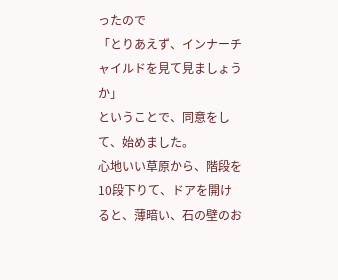ったので
「とりあえず、インナーチャイルドを見て見ましょうか」
ということで、同意をして、始めました。
心地いい草原から、階段を10段下りて、ドアを開けると、薄暗い、石の壁のお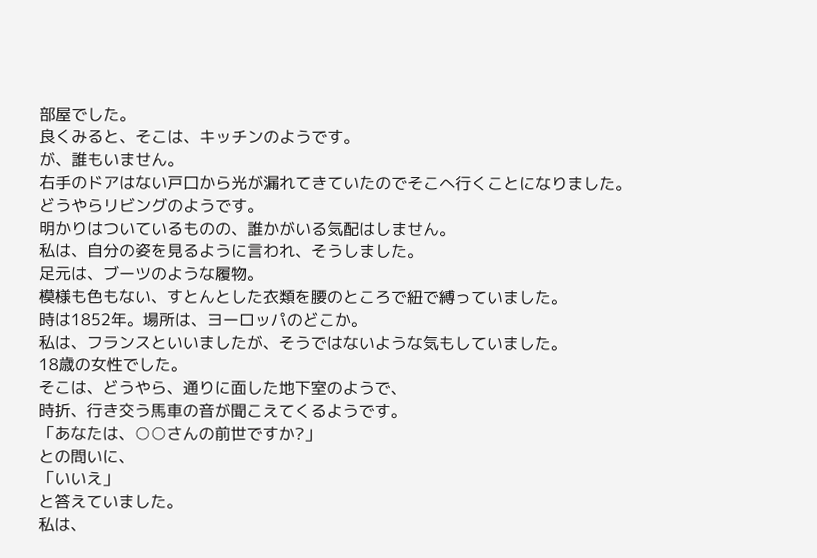部屋でした。
良くみると、そこは、キッチンのようです。
が、誰もいません。
右手のドアはない戸口から光が漏れてきていたのでそこへ行くことになりました。
どうやらリビングのようです。
明かりはついているものの、誰かがいる気配はしません。
私は、自分の姿を見るように言われ、そうしました。
足元は、ブーツのような履物。
模様も色もない、すとんとした衣類を腰のところで紐で縛っていました。
時は1852年。場所は、ヨーロッパのどこか。
私は、フランスといいましたが、そうではないような気もしていました。
18歳の女性でした。
そこは、どうやら、通りに面した地下室のようで、
時折、行き交う馬車の音が聞こえてくるようです。
「あなたは、○○さんの前世ですか?」
との問いに、
「いいえ」
と答えていました。
私は、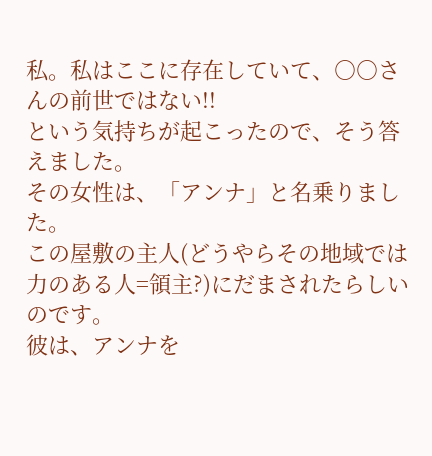私。私はここに存在していて、○○さんの前世ではない!!
という気持ちが起こったので、そう答えました。
その女性は、「アンナ」と名乗りました。
この屋敷の主人(どうやらその地域では力のある人=領主?)にだまされたらしいのです。
彼は、アンナを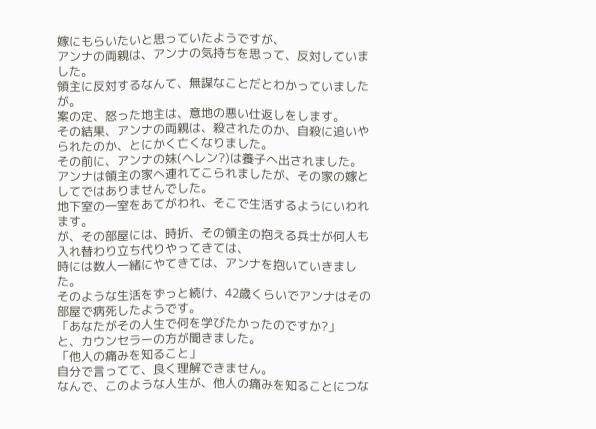嫁にもらいたいと思っていたようですが、
アンナの両親は、アンナの気持ちを思って、反対していました。
領主に反対するなんて、無謀なことだとわかっていましたが。
案の定、怒った地主は、意地の悪い仕返しをします。
その結果、アンナの両親は、殺されたのか、自殺に追いやられたのか、とにかく亡くなりました。
その前に、アンナの妹(ヘレン?)は養子へ出されました。
アンナは領主の家へ連れてこられましたが、その家の嫁としてではありませんでした。
地下室の一室をあてがわれ、そこで生活するようにいわれます。
が、その部屋には、時折、その領主の抱える兵士が何人も入れ替わり立ち代りやってきては、
時には数人一緒にやてきては、アンナを抱いていきました。
そのような生活をずっと続け、42歳くらいでアンナはその部屋で病死したようです。
「あなたがその人生で何を学びたかったのですか?」
と、カウンセラーの方が聞きました。
「他人の痛みを知ること」
自分で言ってて、良く理解できません。
なんで、このような人生が、他人の痛みを知ることにつな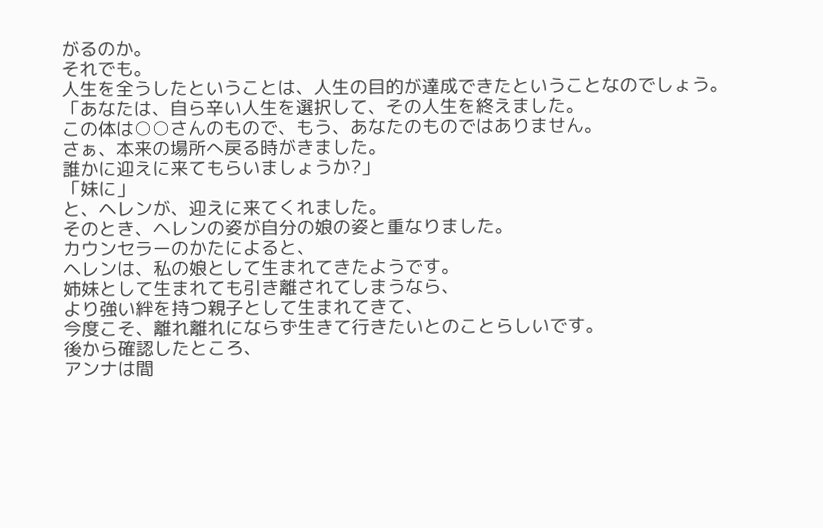がるのか。
それでも。
人生を全うしたということは、人生の目的が達成できたということなのでしょう。
「あなたは、自ら辛い人生を選択して、その人生を終えました。
この体は○○さんのもので、もう、あなたのものではありません。
さぁ、本来の場所へ戻る時がきました。
誰かに迎えに来てもらいましょうか?」
「妹に」
と、ヘレンが、迎えに来てくれました。
そのとき、ヘレンの姿が自分の娘の姿と重なりました。
カウンセラーのかたによると、
ヘレンは、私の娘として生まれてきたようです。
姉妹として生まれても引き離されてしまうなら、
より強い絆を持つ親子として生まれてきて、
今度こそ、離れ離れにならず生きて行きたいとのことらしいです。
後から確認したところ、
アンナは間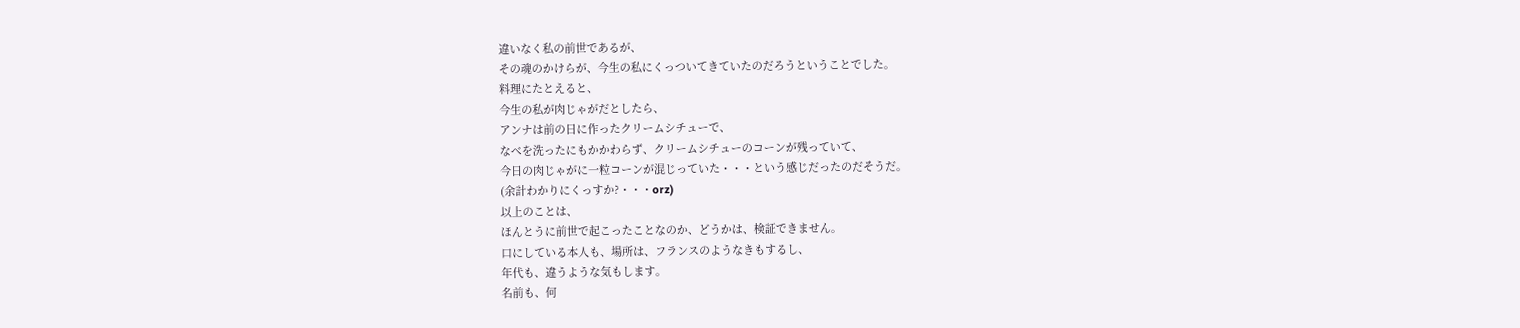違いなく私の前世であるが、
その魂のかけらが、今生の私にくっついてきていたのだろうということでした。
料理にたとえると、
今生の私が肉じゃがだとしたら、
アンナは前の日に作ったクリームシチューで、
なべを洗ったにもかかわらず、クリームシチューのコーンが残っていて、
今日の肉じゃがに一粒コーンが混じっていた・・・という感じだったのだそうだ。
(余計わかりにくっすか?・・・orz)
以上のことは、
ほんとうに前世で起こったことなのか、どうかは、検証できません。
口にしている本人も、場所は、フランスのようなきもするし、
年代も、違うような気もします。
名前も、何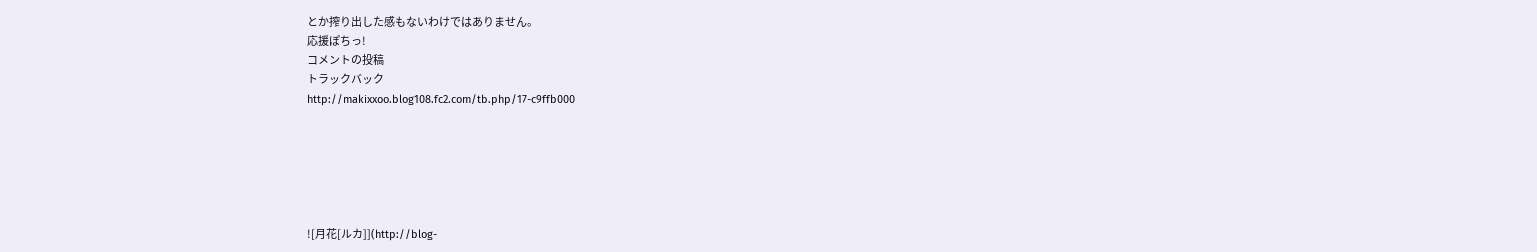とか搾り出した感もないわけではありません。
応援ぽちっ!
コメントの投稿
トラックバック
http://makixxoo.blog108.fc2.com/tb.php/17-c9ffb000






![月花[ルカ]](http://blog-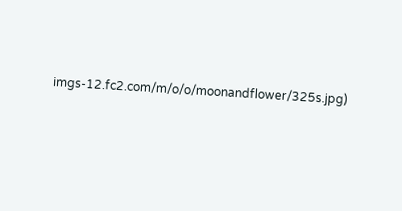imgs-12.fc2.com/m/o/o/moonandflower/325s.jpg)